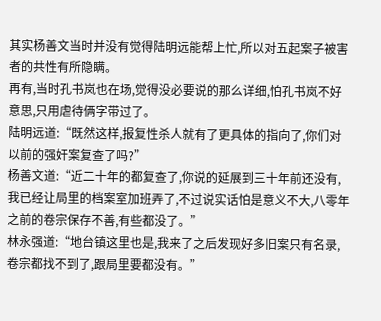其实杨善文当时并没有觉得陆明远能帮上忙,所以对五起案子被害者的共性有所隐瞒。
再有,当时孔书岚也在场,觉得没必要说的那么详细,怕孔书岚不好意思,只用虐待俩字带过了。
陆明远道:“既然这样,报复性杀人就有了更具体的指向了,你们对以前的强奸案复查了吗?”
杨善文道:“近二十年的都复查了,你说的延展到三十年前还没有,我已经让局里的档案室加班弄了,不过说实话怕是意义不大,八零年之前的卷宗保存不善,有些都没了。”
林永强道:“地台镇这里也是,我来了之后发现好多旧案只有名录,卷宗都找不到了,跟局里要都没有。”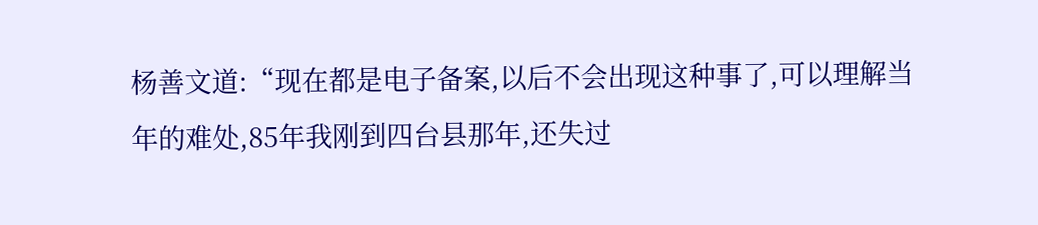杨善文道:“现在都是电子备案,以后不会出现这种事了,可以理解当年的难处,85年我刚到四台县那年,还失过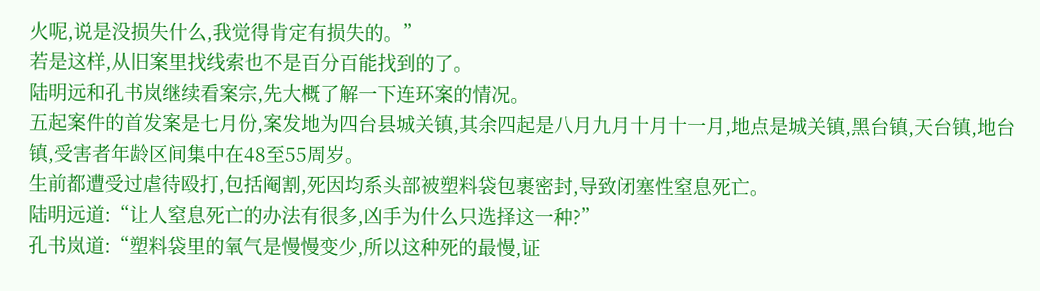火呢,说是没损失什么,我觉得肯定有损失的。”
若是这样,从旧案里找线索也不是百分百能找到的了。
陆明远和孔书岚继续看案宗,先大概了解一下连环案的情况。
五起案件的首发案是七月份,案发地为四台县城关镇,其余四起是八月九月十月十一月,地点是城关镇,黑台镇,天台镇,地台镇,受害者年龄区间集中在48至55周岁。
生前都遭受过虐待殴打,包括阉割,死因均系头部被塑料袋包裹密封,导致闭塞性窒息死亡。
陆明远道:“让人窒息死亡的办法有很多,凶手为什么只选择这一种?”
孔书岚道:“塑料袋里的氧气是慢慢变少,所以这种死的最慢,证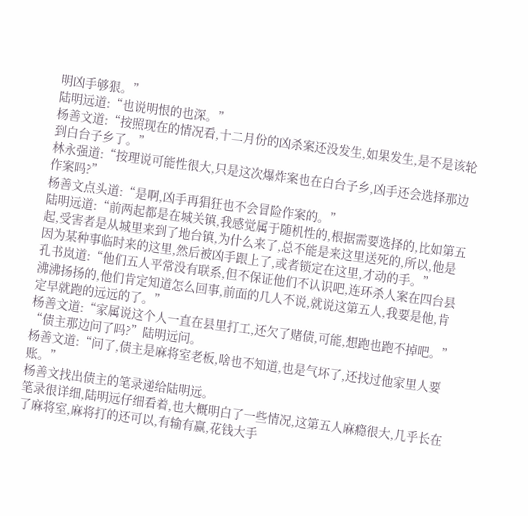明凶手够狠。”
陆明远道:“也说明恨的也深。”
杨善文道:“按照现在的情况看,十二月份的凶杀案还没发生,如果发生,是不是该轮到白台子乡了。”
林永强道:“按理说可能性很大,只是这次爆炸案也在白台子乡,凶手还会选择那边作案吗?”
杨善文点头道:“是啊,凶手再猖狂也不会冒险作案的。”
陆明远道:“前两起都是在城关镇,我感觉属于随机性的,根据需要选择的,比如第五起,受害者是从城里来到了地台镇,为什么来了,总不能是来这里送死的,所以,他是因为某种事临时来的这里,然后被凶手跟上了,或者锁定在这里,才动的手。”
孔书岚道:“他们五人平常没有联系,但不保证他们不认识吧,连环杀人案在四台县沸沸扬扬的,他们肯定知道怎么回事,前面的几人不说,就说这第五人,我要是他,肯定早就跑的远远的了。”
杨善文道:“家属说这个人一直在县里打工,还欠了赌债,可能,想跑也跑不掉吧。”
“债主那边问了吗?”陆明远问。
杨善文道:“问了,债主是麻将室老板,啥也不知道,也是气坏了,还找过他家里人要账。”
杨善文找出债主的笔录递给陆明远。
笔录很详细,陆明远仔细看着,也大概明白了一些情况,这第五人麻瘾很大,几乎长在了麻将室,麻将打的还可以,有输有赢,花钱大手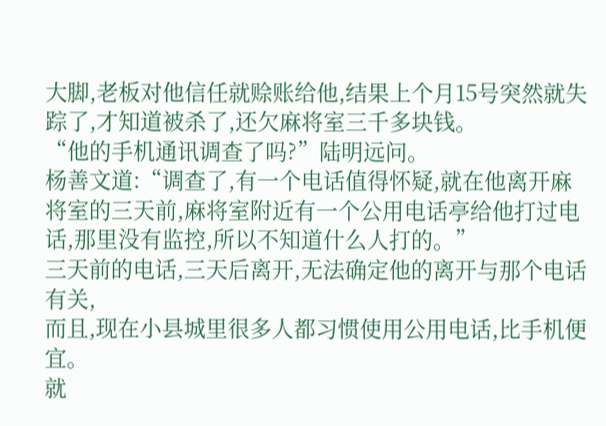大脚,老板对他信任就赊账给他,结果上个月15号突然就失踪了,才知道被杀了,还欠麻将室三千多块钱。
“他的手机通讯调查了吗?”陆明远问。
杨善文道:“调查了,有一个电话值得怀疑,就在他离开麻将室的三天前,麻将室附近有一个公用电话亭给他打过电话,那里没有监控,所以不知道什么人打的。”
三天前的电话,三天后离开,无法确定他的离开与那个电话有关,
而且,现在小县城里很多人都习惯使用公用电话,比手机便宜。
就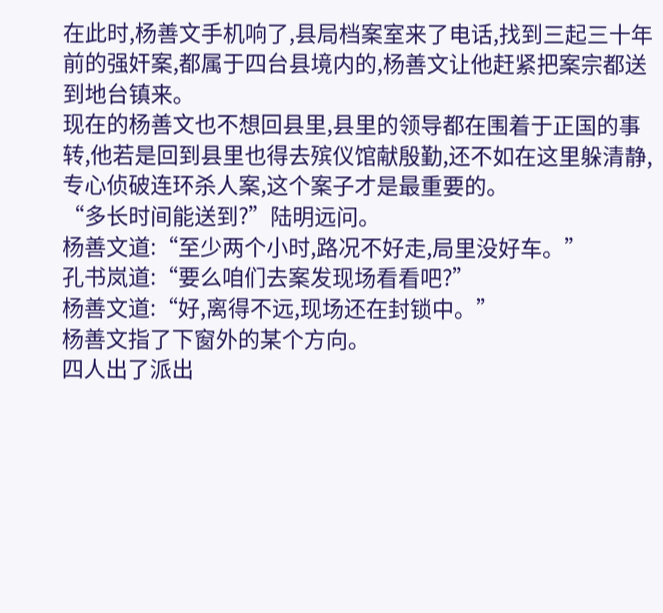在此时,杨善文手机响了,县局档案室来了电话,找到三起三十年前的强奸案,都属于四台县境内的,杨善文让他赶紧把案宗都送到地台镇来。
现在的杨善文也不想回县里,县里的领导都在围着于正国的事转,他若是回到县里也得去殡仪馆献殷勤,还不如在这里躲清静,专心侦破连环杀人案,这个案子才是最重要的。
“多长时间能送到?”陆明远问。
杨善文道:“至少两个小时,路况不好走,局里没好车。”
孔书岚道:“要么咱们去案发现场看看吧?”
杨善文道:“好,离得不远,现场还在封锁中。”
杨善文指了下窗外的某个方向。
四人出了派出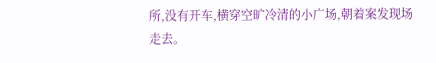所,没有开车,横穿空旷冷清的小广场,朝着案发现场走去。